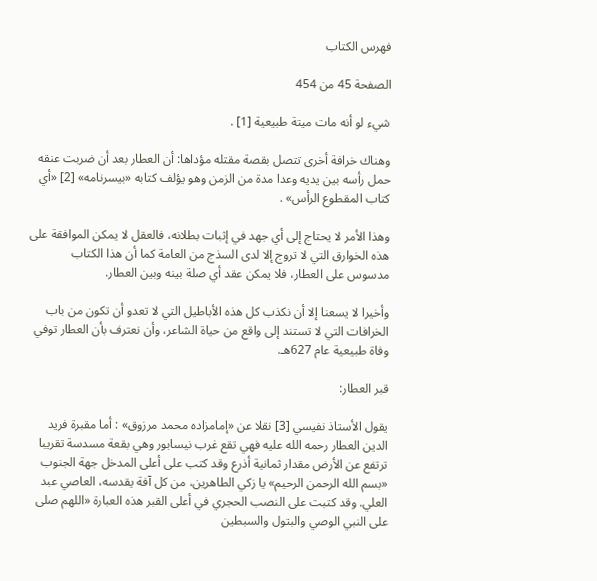فهرس الكتاب

الصفحة 45 من 454

شيء لو أنه مات ميتة طبيعية [1] .

وهناك خرافة أخرى تتصل بقصة مقتله مؤداها: أن العطار بعد أن ضربت عنقه حمل رأسه بين يديه وعدا مدة من الزمن وهو يؤلف كتابه «بيسرنامه» [2] «أي كتاب المقطوع الرأس» .

وهذا الأمر لا يحتاج إلى أي جهد في إثبات بطلانه، فالعقل لا يمكن الموافقة على هذه الخوارق التي لا تروج إلا لدى السذج من العامة كما أن هذا الكتاب مدسوس على العطار، فلا يمكن عقد أي صلة بينه وبين العطار.

وأخيرا لا يسعنا إلا أن نكذب كل هذه الأباطيل التي لا تعدو أن تكون من باب الخرافات التي لا تستند إلى واقع من حياة الشاعر، وأن نعترف بأن العطار توفي وفاة طبيعية عام 627هـ.

قبر العطار:

يقول الأستاذ نفيسي [3] نقلا عن «إمامزاده محمد مرزوق» : أما مقبرة فريد الدين العطار رحمه الله عليه فهي تقع غرب نيسابور وهي بقعة مسدسة تقريبا ترتفع عن الأرض مقدار ثمانية أذرع وقد كتب على أعلى المدخل جهة الجنوب «بسم الله الرحمن الرحيم» يا زكي الطاهرين، من كل آفة يقدسه، العاصي عبد العلي. وقد كتبت على النصب الحجري في أعلى القبر هذه العبارة «اللهم صلى على النبي الوصي والبتول والسبطين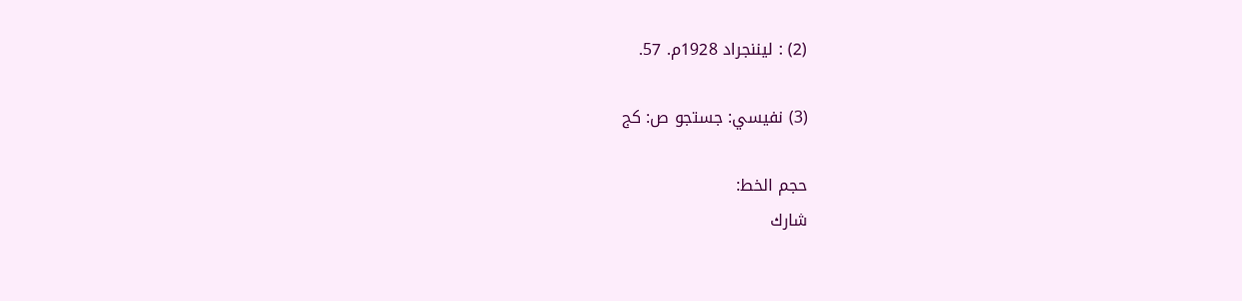(2) : ليننجراد 1928م. 57.

(3) نفيسي: جستجو ص: كج

حجم الخط:
شارك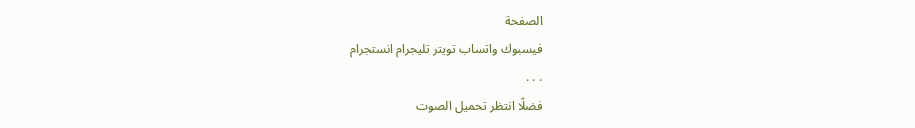الصفحة
فيسبوك واتساب تويتر تليجرام انستجرام
. . .
فضلًا انتظر تحميل الصوت